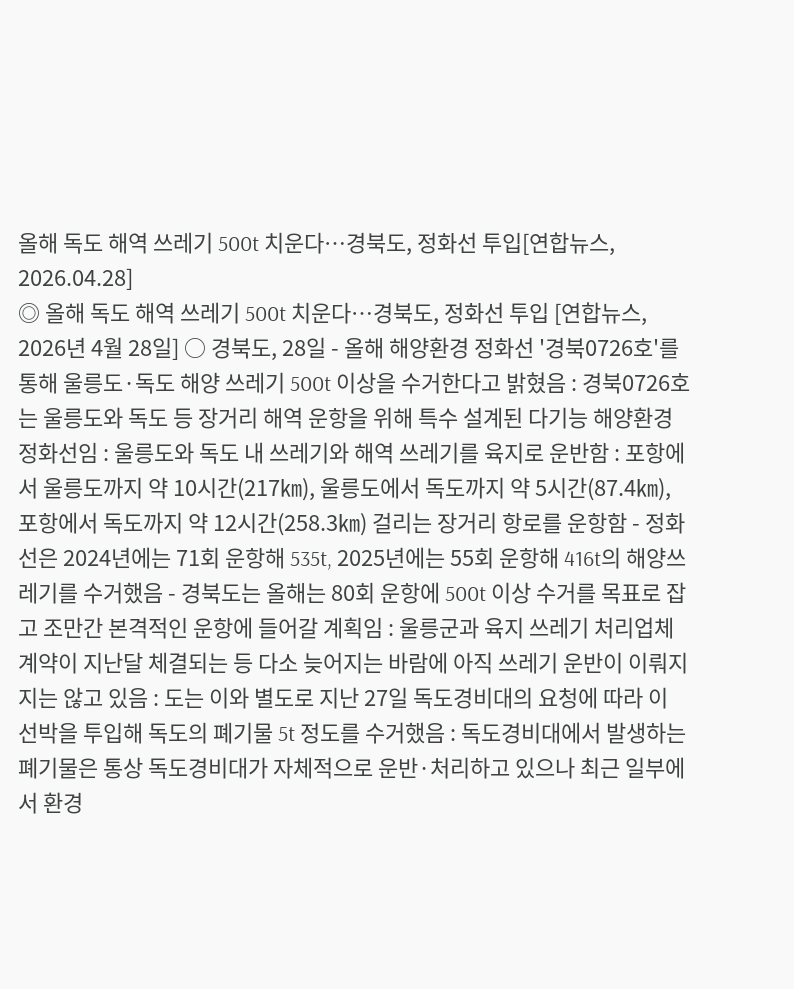올해 독도 해역 쓰레기 500t 치운다…경북도, 정화선 투입[연합뉴스, 2026.04.28]
◎ 올해 독도 해역 쓰레기 500t 치운다…경북도, 정화선 투입 [연합뉴스, 2026년 4월 28일] ○ 경북도, 28일 - 올해 해양환경 정화선 '경북0726호'를 통해 울릉도·독도 해양 쓰레기 500t 이상을 수거한다고 밝혔음 : 경북0726호는 울릉도와 독도 등 장거리 해역 운항을 위해 특수 설계된 다기능 해양환경 정화선임 : 울릉도와 독도 내 쓰레기와 해역 쓰레기를 육지로 운반함 : 포항에서 울릉도까지 약 10시간(217㎞), 울릉도에서 독도까지 약 5시간(87.4㎞), 포항에서 독도까지 약 12시간(258.3㎞) 걸리는 장거리 항로를 운항함 - 정화선은 2024년에는 71회 운항해 535t, 2025년에는 55회 운항해 416t의 해양쓰레기를 수거했음 - 경북도는 올해는 80회 운항에 500t 이상 수거를 목표로 잡고 조만간 본격적인 운항에 들어갈 계획임 : 울릉군과 육지 쓰레기 처리업체 계약이 지난달 체결되는 등 다소 늦어지는 바람에 아직 쓰레기 운반이 이뤄지지는 않고 있음 : 도는 이와 별도로 지난 27일 독도경비대의 요청에 따라 이 선박을 투입해 독도의 폐기물 5t 정도를 수거했음 : 독도경비대에서 발생하는 폐기물은 통상 독도경비대가 자체적으로 운반·처리하고 있으나 최근 일부에서 환경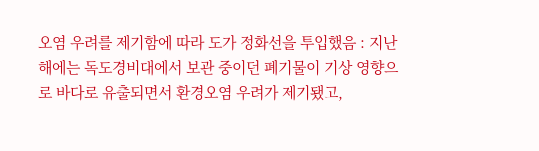오염 우려를 제기함에 따라 도가 정화선을 투입했음 : 지난해에는 독도경비대에서 보관 중이던 폐기물이 기상 영향으로 바다로 유출되면서 환경오염 우려가 제기됐고,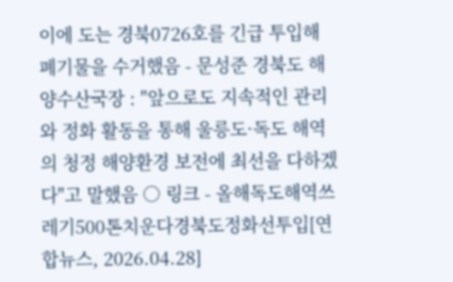이에 도는 경북0726호를 긴급 투입해 폐기물을 수거했음 - 문성준 경북도 해양수산국장 : "앞으로도 지속적인 관리와 정화 활동을 통해 울릉도·독도 해역의 청정 해양환경 보전에 최선을 다하겠다"고 말했음 ○ 링크 - 올해독도해역쓰레기500톤치운다경북도정화선투입[연합뉴스, 2026.04.28]